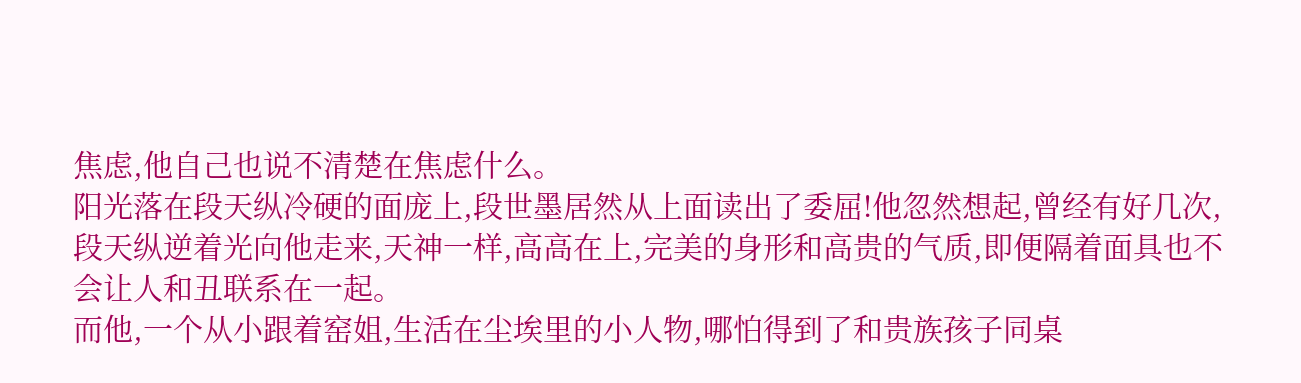焦虑,他自己也说不清楚在焦虑什么。
阳光落在段天纵冷硬的面庞上,段世墨居然从上面读出了委屈!他忽然想起,曾经有好几次,段天纵逆着光向他走来,天神一样,高高在上,完美的身形和高贵的气质,即便隔着面具也不会让人和丑联系在一起。
而他,一个从小跟着窑姐,生活在尘埃里的小人物,哪怕得到了和贵族孩子同桌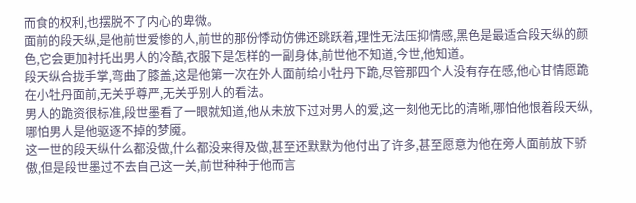而食的权利,也摆脱不了内心的卑微。
面前的段天纵,是他前世爱惨的人,前世的那份悸动仿佛还跳跃着,理性无法压抑情感,黑色是最适合段天纵的颜色,它会更加衬托出男人的冷酷,衣服下是怎样的一副身体,前世他不知道,今世,他知道。
段天纵合拢手掌,弯曲了膝盖,这是他第一次在外人面前给小牡丹下跪,尽管那四个人没有存在感,他心甘情愿跪在小牡丹面前,无关乎尊严,无关乎别人的看法。
男人的跪资很标准,段世墨看了一眼就知道,他从未放下过对男人的爱,这一刻他无比的清晰,哪怕他恨着段天纵,哪怕男人是他驱逐不掉的梦魇。
这一世的段天纵什么都没做,什么都没来得及做,甚至还默默为他付出了许多,甚至愿意为他在旁人面前放下骄傲,但是段世墨过不去自己这一关,前世种种于他而言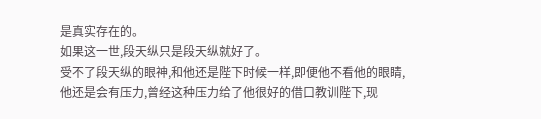是真实存在的。
如果这一世,段天纵只是段天纵就好了。
受不了段天纵的眼神,和他还是陛下时候一样,即便他不看他的眼睛,他还是会有压力,曾经这种压力给了他很好的借口教训陛下,现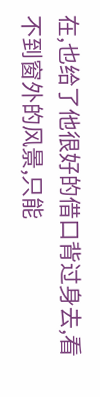在,也给了他很好的借口背过身去,看不到窗外的风景,只能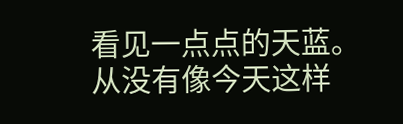看见一点点的天蓝。
从没有像今天这样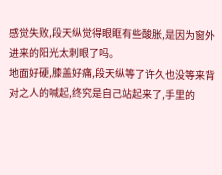感觉失败,段天纵觉得眼眶有些酸胀,是因为窗外进来的阳光太刺眼了吗。
地面好硬,膝盖好痛,段天纵等了许久也没等来背对之人的喊起,终究是自己站起来了,手里的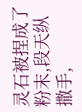灵石被捏成了粉末,段天纵撒手,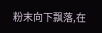粉末向下飘落,在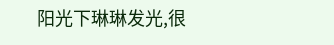阳光下琳琳发光,很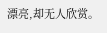漂亮,却无人欣赏。